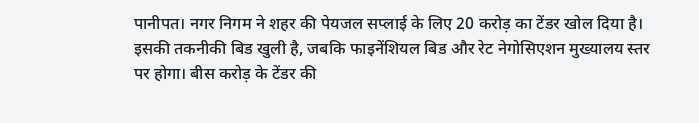पानीपत। नगर निगम ने शहर की पेयजल सप्लाई के लिए 20 करोड़ का टेंडर खोल दिया है। इसकी तकनीकी बिड खुली है, जबकि फाइनेंशियल बिड और रेट नेगोसिएशन मुख्यालय स्तर पर होगा। बीस करोड़ के टेंडर की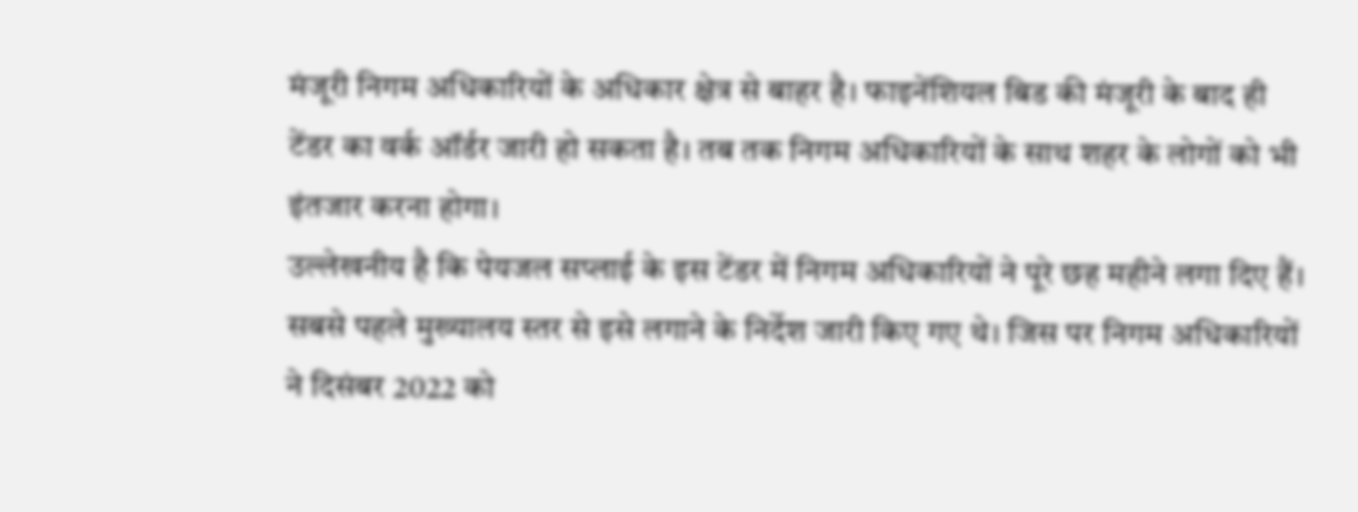मंजूरी निगम अधिकारियों के अधिकार क्षेत्र से बाहर है। फाइनेंशियल बिड की मंजूरी के बाद ही टेंडर का वर्क ऑर्डर जारी हो सकता है। तब तक निगम अधिकारियों के साथ शहर के लोगों को भी इंतजार करना होगा।
उल्लेखनीय है कि पेयजल सप्लाई के इस टेंडर में निगम अधिकारियों ने पूरे छह महीने लगा दिए हैं। सबसे पहले मुख्यालय स्तर से इसे लगाने के निर्देश जारी किए गए थे। जिस पर निगम अधिकारियों ने दिसंबर 2022 को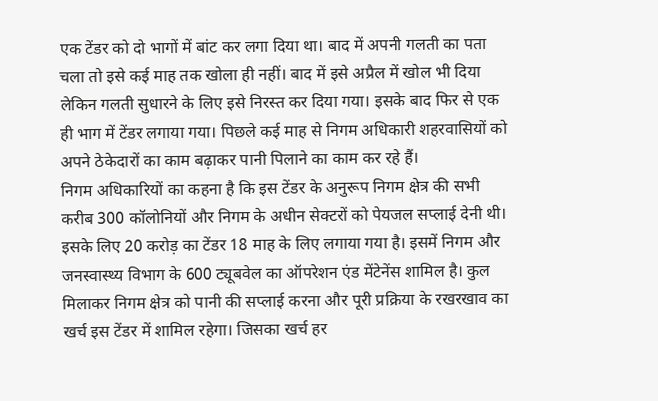एक टेंडर को दो भागों में बांट कर लगा दिया था। बाद में अपनी गलती का पता चला तो इसे कई माह तक खोला ही नहीं। बाद में इसे अप्रैल में खोल भी दिया लेकिन गलती सुधारने के लिए इसे निरस्त कर दिया गया। इसके बाद फिर से एक ही भाग में टेंडर लगाया गया। पिछले कई माह से निगम अधिकारी शहरवासियों को अपने ठेकेदारों का काम बढ़ाकर पानी पिलाने का काम कर रहे हैं।
निगम अधिकारियों का कहना है कि इस टेंडर के अनुरूप निगम क्षेत्र की सभी करीब 300 कॉलोनियों और निगम के अधीन सेक्टरों को पेयजल सप्लाई देनी थी। इसके लिए 20 करोड़ का टेंडर 18 माह के लिए लगाया गया है। इसमें निगम और जनस्वास्थ्य विभाग के 600 ट्यूबवेल का ऑपरेशन एंड मेंटेनेंस शामिल है। कुल मिलाकर निगम क्षेत्र को पानी की सप्लाई करना और पूरी प्रक्रिया के रखरखाव का खर्च इस टेंडर में शामिल रहेगा। जिसका खर्च हर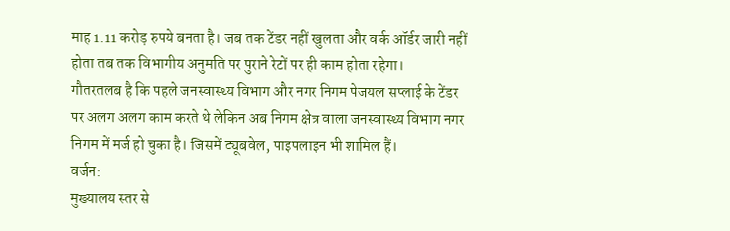माह 1.11 करोड़ रुपये बनता है। जब तक टेंडर नहीं खुलता और वर्क ऑर्डर जारी नहीं होता तब तक विभागीय अनुमति पर पुराने रेटों पर ही काम होता रहेगा।
गौतरतलब है कि पहले जनस्वास्थ्य विभाग और नगर निगम पेजयल सप्लाई के टेंडर पर अलग अलग काम करते थे लेकिन अब निगम क्षेत्र वाला जनस्वास्थ्य विभाग नगर निगम में मर्ज हो चुका है। जिसमें ट्यूबवेल, पाइपलाइन भी शामिल हैं।
वर्जन:
मुख्यालय स्तर से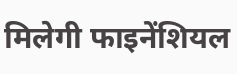मिलेगी फाइनेंशियल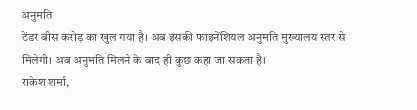अनुमति
टेंडर बीस करोड़ का खुल गया है। अब इसकी फाइनेंशियल अनुमति मुख्यालय स्तर से मिलेगी। अब अनुमति मिलने के बाद ही कुछ कहा जा सकता है।
राकेश शर्मा,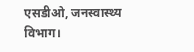एसडीओ, जनस्वास्थ्य विभाग।